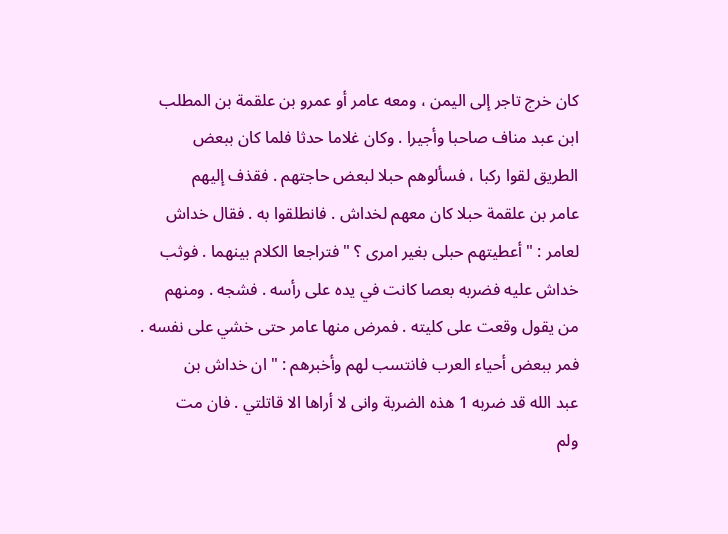كان خرج تاجر إلى اليمن ، ومعه عامر أو عمرو بن علقمة بن المطلب
ابن عبد مناف صاحبا وأجيرا . وكان غلاما حدثا فلما كان ببعض
الطريق لقوا ركبا ، فسألوهم حبلا لبعض حاجتهم . فقذف إليهم
عامر بن علقمة حبلا كان معهم لخداش . فانطلقوا به . فقال خداش
لعامر : " أعطيتهم حبلى بغير امرى ؟ " فتراجعا الكلام بينهما . فوثب
خداش عليه فضربه بعصا كانت في يده على رأسه . فشجه . ومنهم
من يقول وقعت على كليته . فمرض منها عامر حتى خشي على نفسه .
فمر ببعض أحياء العرب فانتسب لهم وأخبرهم : " ان خداش بن
عبد الله قد ضربه 1 هذه الضربة وانى لا أراها الا قاتلتي . فان مت
ولم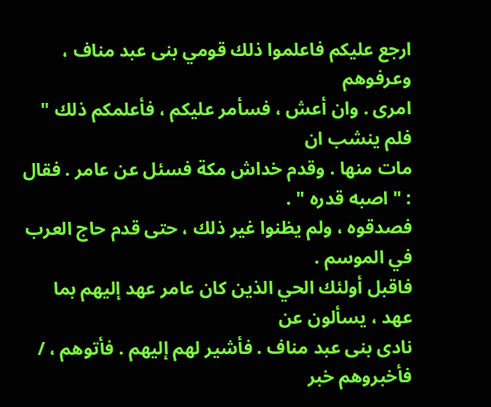ارجع عليكم فاعلموا ذلك قومي بنى عبد مناف ، وعرفوهم
امرى . وان أعش ، فسأمر عليكم ، فأعلمكم ذلك " فلم ينشب ان
مات منها . وقدم خداش مكة فسئل عن عامر . فقال : " اصبه قدره " .
فصدقوه ، ولم يظنوا غير ذلك ، حتى قدم حاج العرب في الموسم .
فاقبل أولئك الحي الذين كان عامر عهد إليهم بما عهد ، يسألون عن
نادى بنى عبد مناف . فأشير لهم إليهم . فأتوهم ، / فأخبروهم خبر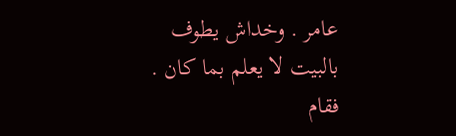عامر . وخداش يطوف بالبيت لا يعلم بما كان . فقام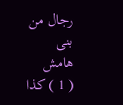رجال من بنى
هامش
( 1 ) كذا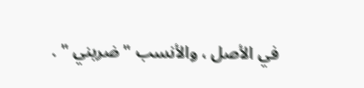في الأصل ، والأنسب " ضربني " .